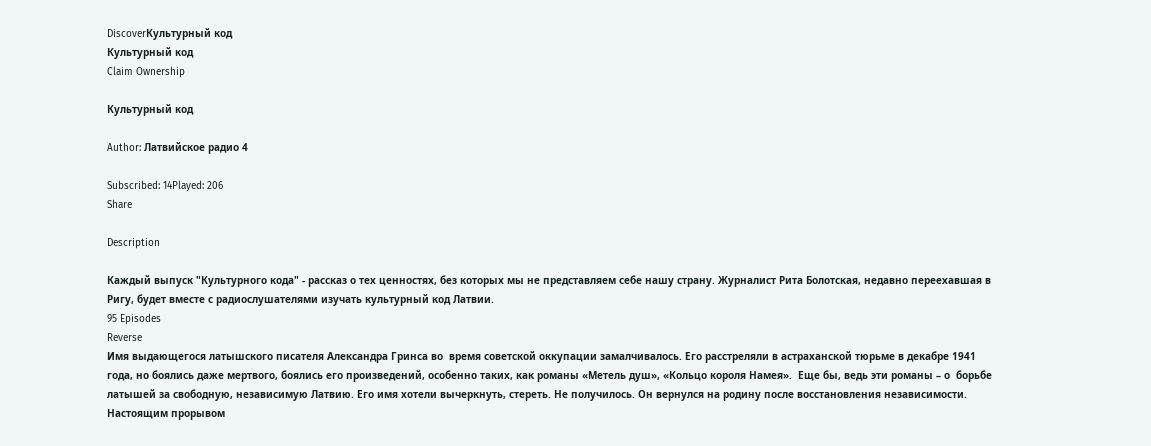DiscoverКультурный код
Культурный код
Claim Ownership

Культурный код

Author: Латвийское радио 4

Subscribed: 14Played: 206
Share

Description

Каждый выпуск "Культурного кода" - рассказ о тех ценностях, без которых мы не представляем себе нашу страну. Журналист Рита Болотская, недавно переехавшая в Ригу, будет вместе с радиослушателями изучать культурный код Латвии.
95 Episodes
Reverse
Имя выдающегося латышского писателя Александра Гринса во  время советской оккупации замалчивалось. Его расстреляли в астраханской тюрьме в декабре 1941 года, но боялись даже мертвого, боялись его произведений, особенно таких, как романы «Метель душ», «Кольцо короля Намея».  Еще бы, ведь эти романы – о  борьбе латышей за свободную, независимую Латвию. Его имя хотели вычеркнуть, стереть. Не получилось. Он вернулся на родину после восстановления независимости. Настоящим прорывом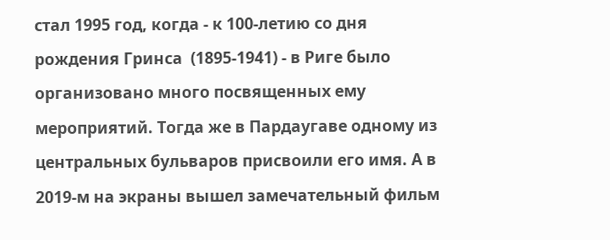стал 1995 год, когда - к 100-летию со дня рождения Гринса  (1895-1941) - в Риге было организовано много посвященных ему мероприятий. Тогда же в Пардаугаве одному из центральных бульваров присвоили его имя. А в 2019-м на экраны вышел замечательный фильм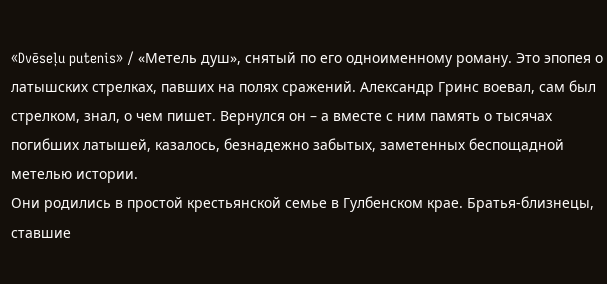«Dvēseļu putenis» / «Метель душ», снятый по его одноименному роману. Это эпопея о латышских стрелках, павших на полях сражений. Александр Гринс воевал, сам был стрелком, знал, о чем пишет. Вернулся он – а вместе с ним память о тысячах погибших латышей, казалось, безнадежно забытых, заметенных беспощадной метелью истории.
Они родились в простой крестьянской семье в Гулбенском крае. Братья-близнецы, ставшие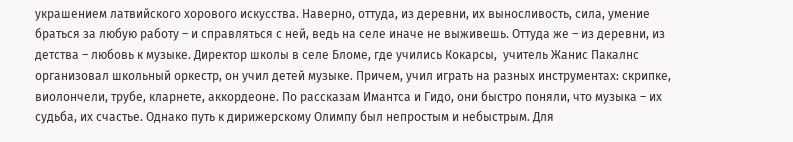украшением латвийского хорового искусства. Наверно, оттуда, из деревни, их выносливость, сила, умение браться за любую работу – и справляться с ней, ведь на селе иначе не выживешь. Оттуда же – из деревни, из детства – любовь к музыке. Директор школы в селе Бломе, где учились Кокарсы,  учитель Жанис Пакалнс организовал школьный оркестр, он учил детей музыке. Причем, учил играть на разных инструментах: скрипке, виолончели, трубе, кларнете, аккордеоне. По рассказам Имантса и Гидо, они быстро поняли, что музыка – их судьба, их счастье. Однако путь к дирижерскому Олимпу был непростым и небыстрым. Для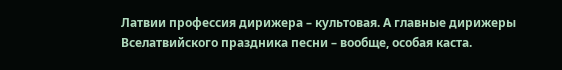Латвии профессия дирижера – культовая. А главные дирижеры Вселатвийского праздника песни – вообще, особая каста.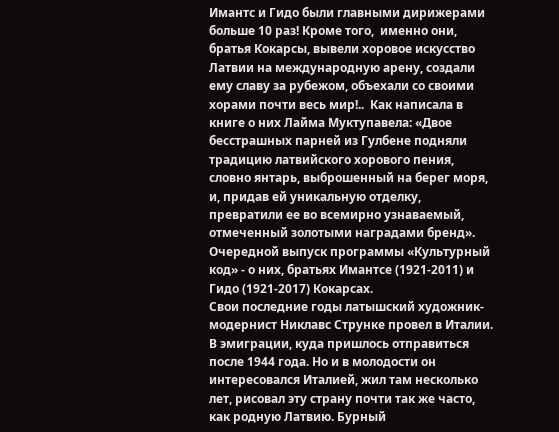Имантс и Гидо были главными дирижерами больше 10 раз! Кроме того,  именно они, братья Кокарсы, вывели хоровое искусство Латвии на международную арену, создали ему славу за рубежом, объехали со своими хорами почти весь мир!..  Как написала в книге о них Лайма Муктупавела: «Двое бесстрашных парней из Гулбене подняли традицию латвийского хорового пения, словно янтарь, выброшенный на берег моря, и, придав ей уникальную отделку, превратили ее во всемирно узнаваемый, отмеченный золотыми наградами бренд». Очередной выпуск программы «Культурный код» - о них, братьях Имантсе (1921-2011) и Гидо (1921-2017) Кокарсах.
Свои последние годы латышский художник-модернист Никлавс Струнке провел в Италии. В эмиграции, куда пришлось отправиться после 1944 года. Но и в молодости он интересовался Италией, жил там несколько лет, рисовал эту страну почти так же часто, как родную Латвию. Бурный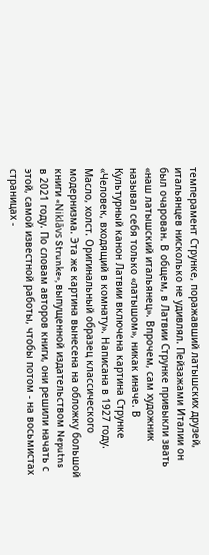темперамент Струнке, поражавший латышских друзей, итальянцев нисколько не удивлял. Пейзажами Италии он был очарован. В общем, в Латвии Струнке привыкли звать «наш латышский итальянец». Впрочем, сам художник называл себя только «латышом», никак иначе. В Культурный канон Латвии включена картина Струнке «Человек, входящий в комнату». Написана в 1927 году. Масло, холст. Оригинальный образец классического модернизма. Эта же картина вынесена на обложку большой книги «Niklāvs Strunke», выпущенной издательством Neputns в 2021 году. По словам авторов книги, они решили начать с этой, самой известной работы, чтобы потом - на восьмистах страницах -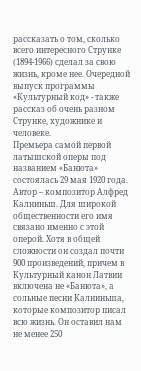рассказать о том, сколько всего интересного Струнке (1894-1966) сделал за свою жизнь, кроме нее. Очередной выпуск программы «Культурный код» - также рассказ об очень разном Струнке, художнике и человеке.
Премьера самой первой латышской оперы под названием «Банюта»  состоялась 29 мая 1920 года. Автор – композитор Алфред Калниньш. Для широкой общественности его имя связано именно с этой оперой. Хотя в общей сложности он создал почти 900 произведений, причем в Культурный канон Латвии включена не «Банюта», а сольные песни Калниньша, которые композитор писал всю жизнь. Он оставил нам не менее 250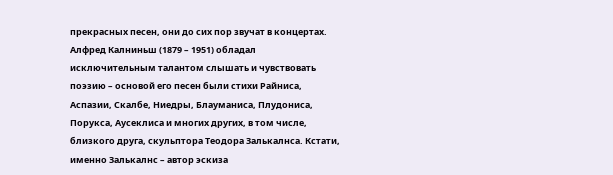прекрасных песен, они до сих пор звучат в концертах. Алфред Калниньш (1879 – 1951) обладал исключительным талантом слышать и чувствовать поэзию – основой его песен были стихи Райниса, Аспазии, Скалбе, Ниедры, Блауманиса, Плудониса, Порукса, Аусеклиса и многих других, в том числе, близкого друга, скульптора Теодора Залькалнса. Кстати, именно Залькалнс – автор эскиза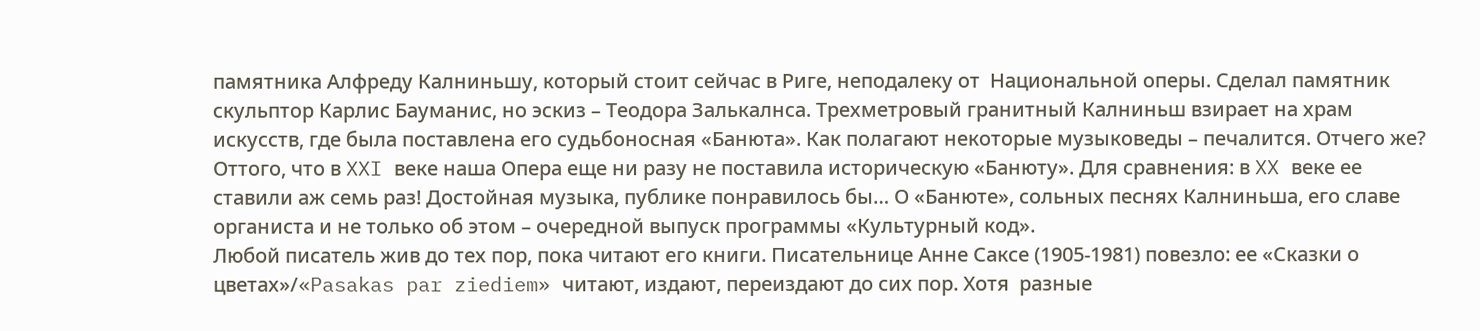памятника Алфреду Калниньшу, который стоит сейчас в Риге, неподалеку от  Национальной оперы. Сделал памятник скульптор Карлис Бауманис, но эскиз – Теодора Залькалнса. Трехметровый гранитный Калниньш взирает на храм искусств, где была поставлена его судьбоносная «Банюта». Как полагают некоторые музыковеды – печалится. Отчего же? Оттого, что в XXI веке наша Опера еще ни разу не поставила историческую «Банюту». Для сравнения: в XX веке ее ставили аж семь раз! Достойная музыка, публике понравилось бы… О «Банюте», сольных песнях Калниньша, его славе органиста и не только об этом – очередной выпуск программы «Культурный код».
Любой писатель жив до тех пор, пока читают его книги. Писательнице Анне Саксе (1905-1981) повезло: ее «Сказки о цветах»/«Pasakas par ziediem» читают, издают, переиздают до сих пор. Хотя  разные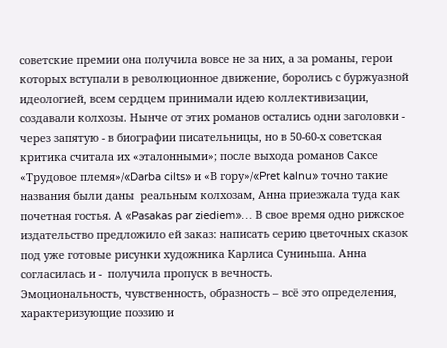советские премии она получила вовсе не за них, а за романы, герои которых вступали в революционное движение, боролись с буржуазной идеологией, всем сердцем принимали идею коллективизации, создавали колхозы. Нынче от этих романов остались одни заголовки - через запятую - в биографии писательницы, но в 50-60-х советская критика считала их «эталонными»; после выхода романов Саксе  «Трудовое племя»/«Darba cilts» и «В гору»/«Pret kalnu» точно такие названия были даны  реальным колхозам, Анна приезжала туда как почетная гостья. А «Pasakas par ziediem»… В свое время одно рижское издательство предложило ей заказ: написать серию цветочных сказок под уже готовые рисунки художника Карлиса Суниньша. Анна согласилась и -  получила пропуск в вечность.
Эмоциональность, чувственность, образность – всё это определения, характеризующие поэзию и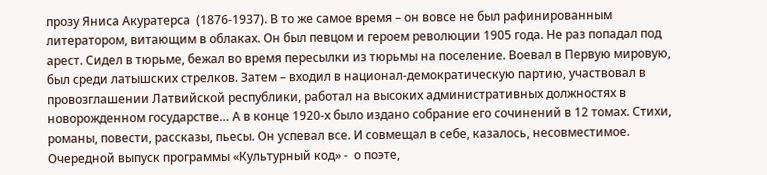прозу Яниса Акуратерса  (1876-1937). В то же самое время – он вовсе не был рафинированным литератором, витающим в облаках. Он был певцом и героем революции 1905 года. Не раз попадал под арест. Сидел в тюрьме, бежал во время пересылки из тюрьмы на поселение. Воевал в Первую мировую, был среди латышских стрелков. Затем – входил в национал-демократическую партию, участвовал в провозглашении Латвийской республики, работал на высоких административных должностях в новорожденном государстве… А в конце 1920-х было издано собрание его сочинений в 12 томах. Стихи, романы, повести, рассказы, пьесы. Он успевал все. И совмещал в себе, казалось, несовместимое. Очередной выпуск программы «Культурный код» -  о поэте,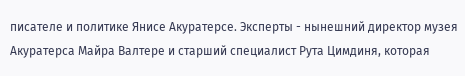писателе и политике Янисе Акуратерсе. Эксперты - нынешний директор музея Акуратерса Майра Валтере и старший специалист Рута Цимдиня, которая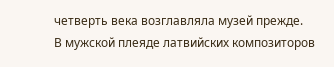четверть века возглавляла музей прежде.
В мужской плеяде латвийских композиторов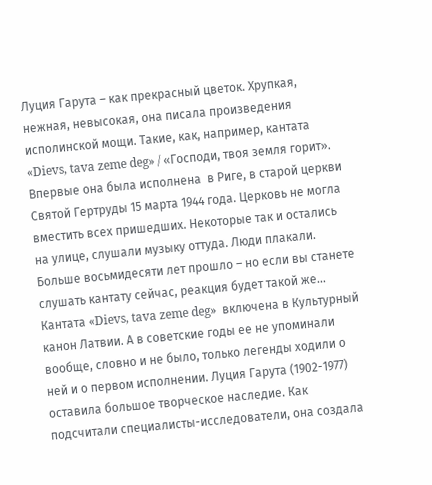Луция Гарута – как прекрасный цветок. Хрупкая, нежная, невысокая, она писала произведения исполинской мощи. Такие, как, например, кантата «Dievs, tava zeme deg» / «Господи, твоя земля горит». Впервые она была исполнена  в Риге, в старой церкви Святой Гертруды 15 марта 1944 года. Церковь не могла вместить всех пришедших. Некоторые так и остались на улице, слушали музыку оттуда. Люди плакали. Больше восьмидесяти лет прошло – но если вы станете слушать кантату сейчас, реакция будет такой же... Кантата «Dievs, tava zeme deg»  включена в Культурный канон Латвии. А в советские годы ее не упоминали вообще, словно и не было, только легенды ходили о ней и о первом исполнении. Луция Гарута (1902-1977) оставила большое творческое наследие. Как подсчитали специалисты-исследователи, она создала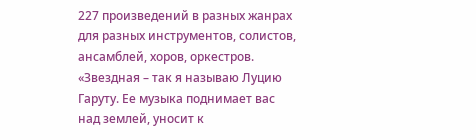227 произведений в разных жанрах для разных инструментов, солистов, ансамблей, хоров, оркестров. «Звездная – так я называю Луцию Гаруту. Ее музыка поднимает вас над землей, уносит к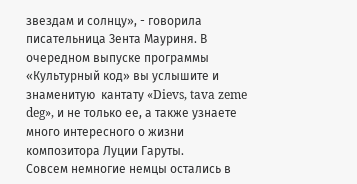звездам и солнцу», - говорила писательница Зента Мауриня. В очередном выпуске программы «Культурный код» вы услышите и знаменитую  кантату «Dievs, tava zeme deg», и не только ее, а также узнаете много интересного о жизни композитора Луции Гаруты.
Совсем немногие немцы остались в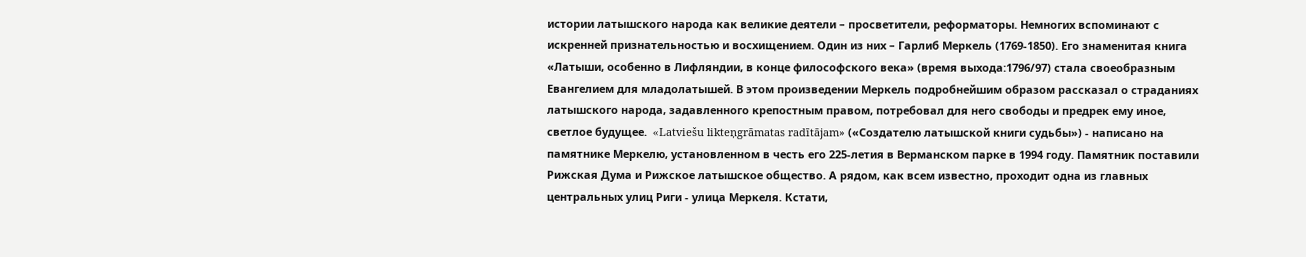истории латышского народа как великие деятели – просветители, реформаторы. Немногих вспоминают с искренней признательностью и восхищением. Один из них – Гарлиб Меркель (1769-1850). Его знаменитая книга «Латыши, особенно в Лифляндии, в конце философского века» (время выхода:1796/97) стала своеобразным Евангелием для младолатышей. В этом произведении Меркель подробнейшим образом рассказал о страданиях латышского народа, задавленного крепостным правом, потребовал для него свободы и предрек ему иное, светлое будущее.  «Latviešu likteņgrāmatas radītājam» («Создателю латышской книги судьбы») - написано на памятнике Меркелю, установленном в честь его 225-летия в Верманском парке в 1994 году. Памятник поставили Рижская Дума и Рижское латышское общество. А рядом, как всем известно, проходит одна из главных центральных улиц Риги - улица Меркеля. Кстати,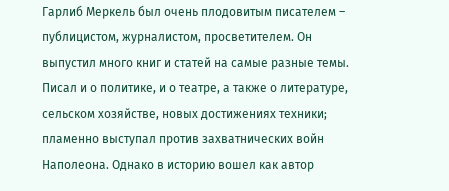Гарлиб Меркель был очень плодовитым писателем – публицистом, журналистом, просветителем. Он выпустил много книг и статей на самые разные темы. Писал и о политике, и о театре, а также о литературе, сельском хозяйстве, новых достижениях техники; пламенно выступал против захватнических войн Наполеона. Однако в историю вошел как автор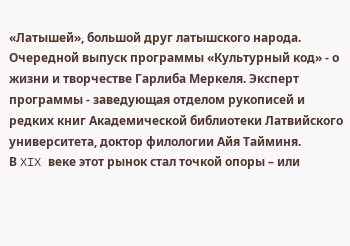«Латышей», большой друг латышского народа. Очередной выпуск программы «Культурный код» - о жизни и творчестве Гарлиба Меркеля. Эксперт программы - заведующая отделом рукописей и редких книг Академической библиотеки Латвийского университета, доктор филологии Айя Тайминя.
В XIX веке этот рынок стал точкой опоры – или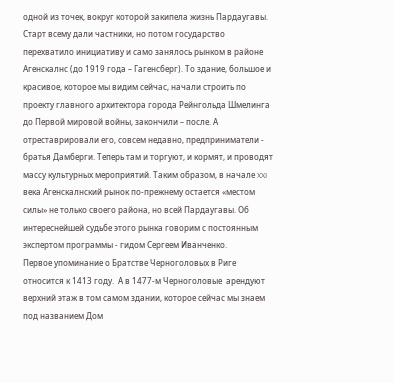одной из точек, вокруг которой закипела жизнь Пардаугавы. Старт всему дали частники, но потом государство перехватило инициативу и само занялось рынком в районе Агенскалнс (до 1919 года – Гагенсберг). То здание, большое и красивое, которое мы видим сейчас, начали строить по проекту главного архитектора города Рейнгольда Шмелинга до Первой мировой войны, закончили – после. А отреставрировали его, совсем недавно, предприниматели - братья Дамберги. Теперь там и торгуют, и кормят, и проводят массу культурных мероприятий. Таким образом, в начале XXI века Агенскалнский рынок по-прежнему остается «местом силы» не только своего района, но всей Пардаугавы. Об интереснейшей судьбе этого рынка говорим с постоянным экспертом программы - гидом Сергеем Иванченко.
Первое упоминание о Братстве Черноголовых в Риге относится к 1413 году.  А в 1477-м Черноголовые  арендуют верхний этаж в том самом здании, которое сейчас мы знаем под названием Дом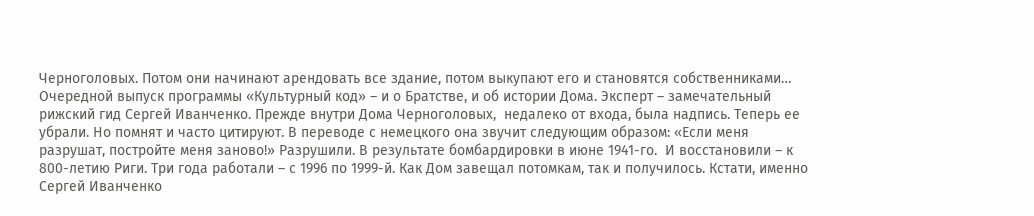Черноголовых. Потом они начинают арендовать все здание, потом выкупают его и становятся собственниками… Очередной выпуск программы «Культурный код» – и о Братстве, и об истории Дома. Эксперт – замечательный рижский гид Сергей Иванченко. Прежде внутри Дома Черноголовых,  недалеко от входа, была надпись. Теперь ее убрали. Но помнят и часто цитируют. В переводе с немецкого она звучит следующим образом: «Если меня разрушат, постройте меня заново!» Разрушили. В результате бомбардировки в июне 1941-го.  И восстановили – к 800-летию Риги. Три года работали – с 1996 по 1999-й. Как Дом завещал потомкам, так и получилось. Кстати, именно Сергей Иванченко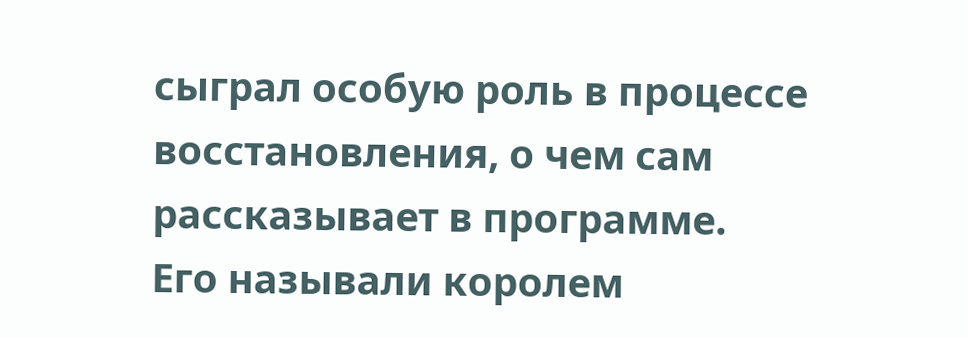сыграл особую роль в процессе восстановления, о чем сам рассказывает в программе.
Его называли королем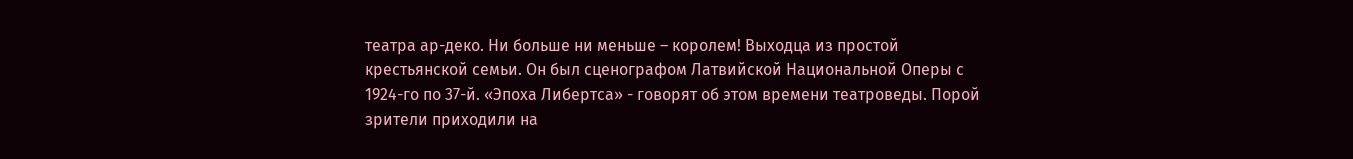театра ар-деко. Ни больше ни меньше – королем! Выходца из простой крестьянской семьи. Он был сценографом Латвийской Национальной Оперы с 1924-го по 37-й. «Эпоха Либертса» - говорят об этом времени театроведы. Порой зрители приходили на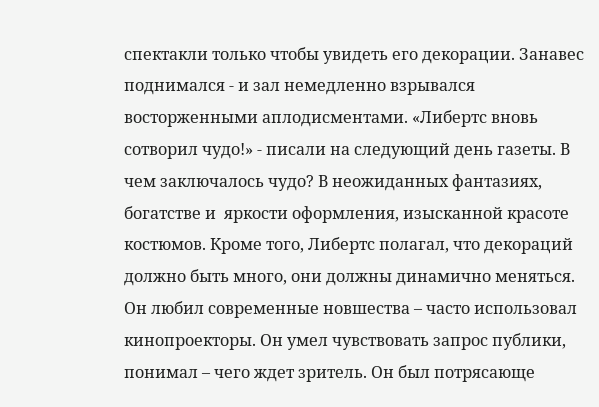спектакли только чтобы увидеть его декорации. Занавес поднимался - и зал немедленно взрывался восторженными аплодисментами. «Либертс вновь сотворил чудо!» - писали на следующий день газеты. В чем заключалось чудо? В неожиданных фантазиях, богатстве и  яркости оформления, изысканной красоте костюмов. Кроме того, Либертс полагал, что декораций должно быть много, они должны динамично меняться. Он любил современные новшества – часто использовал кинопроекторы. Он умел чувствовать запрос публики, понимал – чего ждет зритель. Он был потрясающе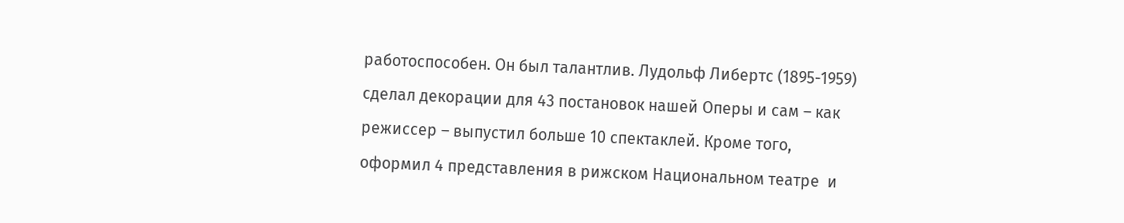работоспособен. Он был талантлив. Лудольф Либертс (1895-1959)  сделал декорации для 43 постановок нашей Оперы и сам – как режиссер – выпустил больше 10 спектаклей. Кроме того, оформил 4 представления в рижском Национальном театре  и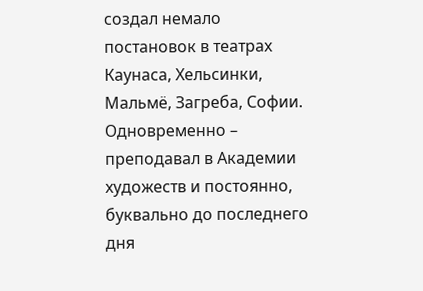создал немало постановок в театрах Каунаса, Хельсинки, Мальмё, Загреба, Софии. Одновременно – преподавал в Академии художеств и постоянно, буквально до последнего дня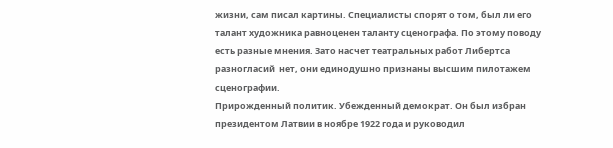жизни, сам писал картины. Специалисты спорят о том, был ли его талант художника равноценен таланту сценографа. По этому поводу есть разные мнения. Зато насчет театральных работ Либертса разногласий  нет, они единодушно признаны высшим пилотажем сценографии.
Прирожденный политик. Убежденный демократ. Он был избран президентом Латвии в ноябре 1922 года и руководил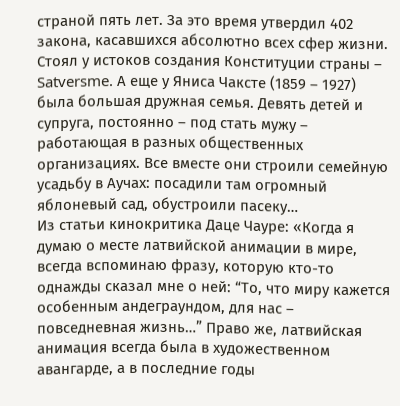страной пять лет. За это время утвердил 402 закона, касавшихся абсолютно всех сфер жизни. Стоял у истоков создания Конституции страны – Satversme. А еще у Яниса Чаксте (1859 – 1927) была большая дружная семья. Девять детей и супруга, постоянно – под стать мужу – работающая в разных общественных организациях. Все вместе они строили семейную усадьбу в Аучах: посадили там огромный яблоневый сад, обустроили пасеку…
Из статьи кинокритика Даце Чауре: «Когда я думаю о месте латвийской анимации в мире, всегда вспоминаю фразу, которую кто-то однажды сказал мне о ней: “То, что миру кажется особенным андеграундом, для нас – повседневная жизнь…” Право же, латвийская анимация всегда была в художественном авангарде, а в последние годы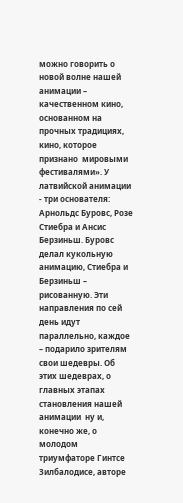можно говорить о новой волне нашей анимации – качественном кино, основанном на прочных традициях, кино, которое признано  мировыми фестивалями». У латвийской анимации - три основателя: Арнольдс Буровс, Розе Стиебра и Ансис Берзиньш. Буровс делал кукольную анимацию, Стиебра и Берзиньш – рисованную. Эти направления по сей день идут параллельно, каждое – подарило зрителям свои шедевры. Об этих шедеврах, о главных этапах становления нашей анимации  ну и, конечно же, о молодом триумфаторе Гинтсе Зилбалодисе, авторе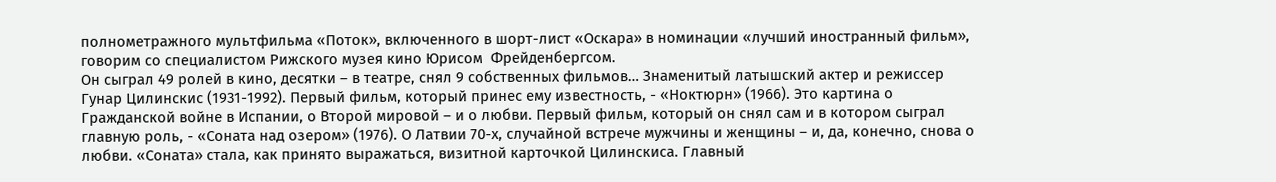полнометражного мультфильма «Поток», включенного в шорт-лист «Оскара» в номинации «лучший иностранный фильм», говорим со специалистом Рижского музея кино Юрисом  Фрейденбергсом.
Он сыграл 49 ролей в кино, десятки – в театре, снял 9 собственных фильмов… Знаменитый латышский актер и режиссер Гунар Цилинскис (1931-1992). Первый фильм, который принес ему известность, - «Ноктюрн» (1966). Это картина о Гражданской войне в Испании, о Второй мировой – и о любви. Первый фильм, который он снял сам и в котором сыграл главную роль, - «Соната над озером» (1976). О Латвии 70-х, случайной встрече мужчины и женщины – и, да, конечно, снова о любви. «Соната» стала, как принято выражаться, визитной карточкой Цилинскиса. Главный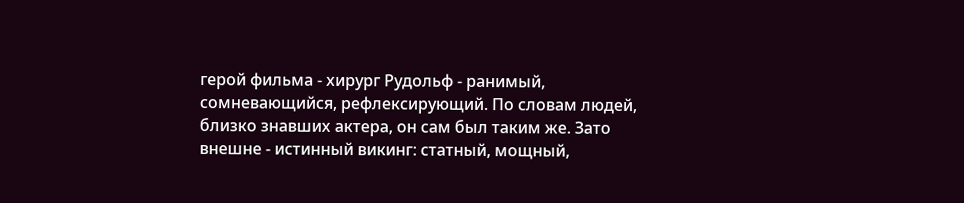герой фильма - хирург Рудольф - ранимый, сомневающийся, рефлексирующий. По словам людей, близко знавших актера, он сам был таким же. Зато внешне - истинный викинг: статный, мощный,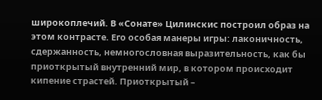широкоплечий. В «Сонате» Цилинскис построил образ на этом контрасте. Его особая манеры игры: лаконичность, сдержанность, немногословная выразительность, как бы приоткрытый внутренний мир, в котором происходит кипение страстей. Приоткрытый –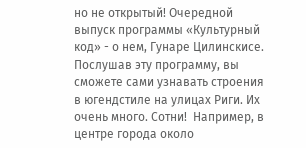но не открытый! Очередной выпуск программы «Культурный код» - о нем, Гунаре Цилинскисе.
Послушав эту программу, вы сможете сами узнавать строения в югендстиле на улицах Риги. Их очень много. Сотни!  Например, в центре города около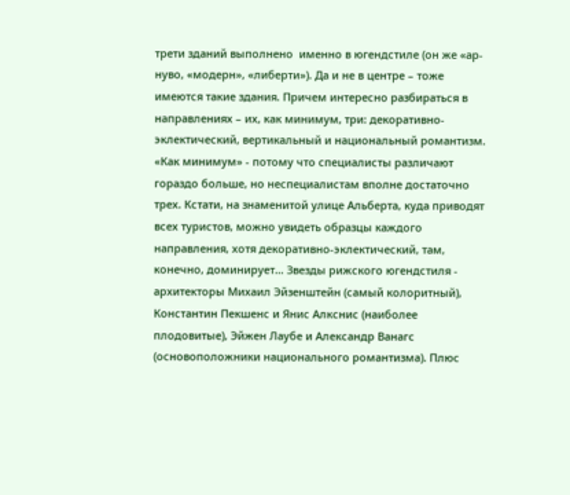трети зданий выполнено  именно в югендстиле (он же «ар-нуво, «модерн», «либерти»). Да и не в центре – тоже имеются такие здания. Причем интересно разбираться в направлениях – их, как минимум, три: декоративно-эклектический, вертикальный и национальный романтизм. «Как минимум» - потому что специалисты различают гораздо больше, но неспециалистам вполне достаточно трех. Кстати, на знаменитой улице Альберта, куда приводят всех туристов, можно увидеть образцы каждого направления, хотя декоративно-эклектический, там, конечно, доминирует… Звезды рижского югендстиля -  архитекторы Михаил Эйзенштейн (самый колоритный), Константин Пекшенс и Янис Алкснис (наиболее плодовитые), Эйжен Лаубе и Александр Ванагс (основоположники национального романтизма). Плюс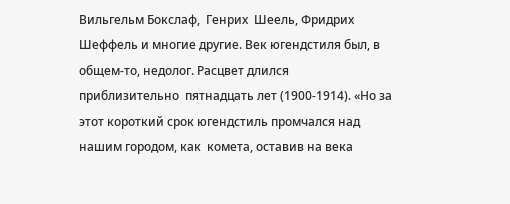Вильгельм Бокслаф,  Генрих  Шеель, Фридрих Шеффель и многие другие. Век югендстиля был, в общем-то, недолог. Расцвет длился  приблизительно  пятнадцать лет (1900-1914). «Но за этот короткий срок югендстиль промчался над нашим городом, как  комета, оставив на века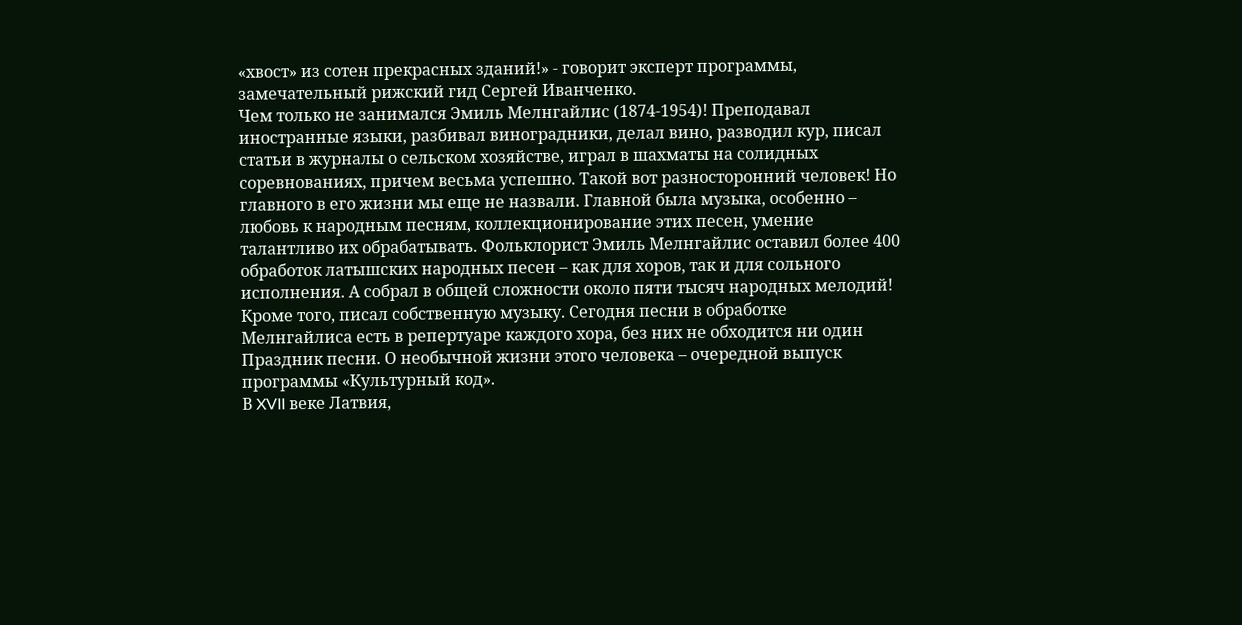«хвост» из сотен прекрасных зданий!» - говорит эксперт программы, замечательный рижский гид Сергей Иванченко.
Чем только не занимался Эмиль Мелнгайлис (1874-1954)! Преподавал иностранные языки, разбивал виноградники, делал вино, разводил кур, писал статьи в журналы о сельском хозяйстве, играл в шахматы на солидных соревнованиях, причем весьма успешно. Такой вот разносторонний человек! Но главного в его жизни мы еще не назвали. Главной была музыка, особенно – любовь к народным песням, коллекционирование этих песен, умение талантливо их обрабатывать. Фольклорист Эмиль Мелнгайлис оставил более 400 обработок латышских народных песен – как для хоров, так и для сольного исполнения. А собрал в общей сложности около пяти тысяч народных мелодий! Кроме того, писал собственную музыку. Сегодня песни в обработке Мелнгайлиса есть в репертуаре каждого хора, без них не обходится ни один Праздник песни. О необычной жизни этого человека – очередной выпуск программы «Культурный код».
В XVII веке Латвия,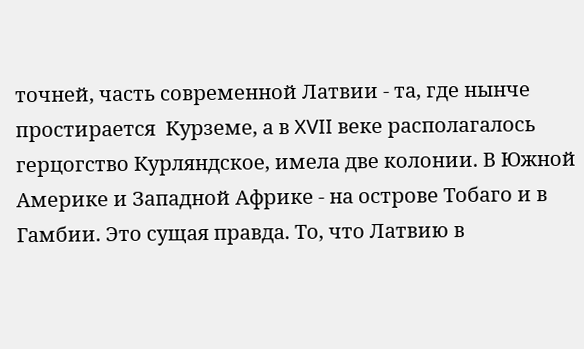точней, часть современной Латвии - та, где нынче простирается  Курземе, а в XVII веке располагалось герцогство Курляндское, имела две колонии. В Южной Америке и Западной Африке - на острове Тобаго и в Гамбии. Это сущая правда. То, что Латвию в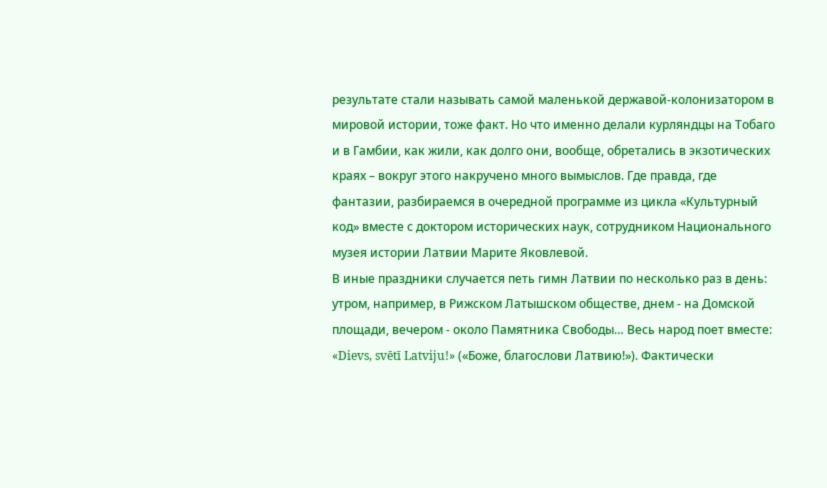результате стали называть самой маленькой державой-колонизатором в мировой истории, тоже факт. Но что именно делали курляндцы на Тобаго и в Гамбии, как жили, как долго они, вообще, обретались в экзотических краях – вокруг этого накручено много вымыслов. Где правда, где фантазии, разбираемся в очередной программе из цикла «Культурный код» вместе с доктором исторических наук, сотрудником Национального музея истории Латвии Марите Яковлевой.
В иные праздники случается петь гимн Латвии по несколько раз в день: утром, например, в Рижском Латышском обществе, днем - на Домской площади, вечером - около Памятника Свободы… Весь народ поет вместе: «Dievs, svētī Latviju!» («Боже, благослови Латвию!»). Фактически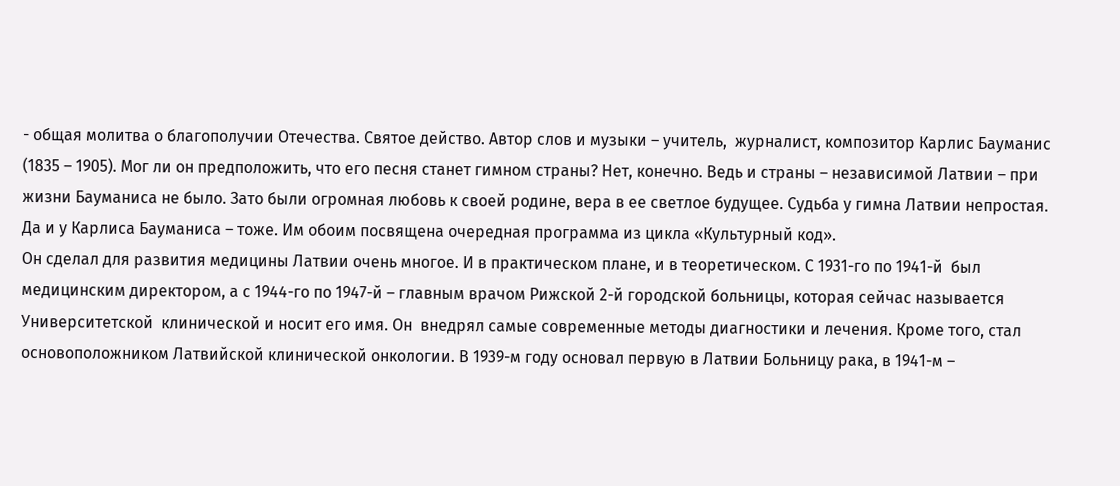- общая молитва о благополучии Отечества. Святое действо. Автор слов и музыки – учитель,  журналист, композитор Карлис Бауманис (1835 – 1905). Мог ли он предположить, что его песня станет гимном страны? Нет, конечно. Ведь и страны – независимой Латвии – при жизни Бауманиса не было. Зато были огромная любовь к своей родине, вера в ее светлое будущее. Судьба у гимна Латвии непростая. Да и у Карлиса Бауманиса – тоже. Им обоим посвящена очередная программа из цикла «Культурный код».
Он сделал для развития медицины Латвии очень многое. И в практическом плане, и в теоретическом. С 1931-го по 1941-й  был медицинским директором, а с 1944-го по 1947-й – главным врачом Рижской 2-й городской больницы, которая сейчас называется Университетской  клинической и носит его имя. Он  внедрял самые современные методы диагностики и лечения. Кроме того, стал основоположником Латвийской клинической онкологии. В 1939-м году основал первую в Латвии Больницу рака, в 1941-м –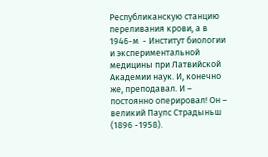Республиканскую станцию переливания крови, а в 1946-м  - Институт биологии и экспериментальной медицины при Латвийской Академии наук. И, конечно же, преподавал. И – постоянно оперировал! Он – великий Паулс Страдыньш (1896 -1958).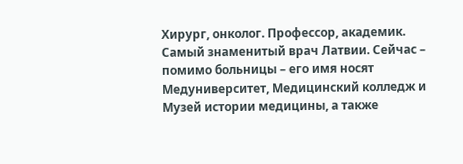Хирург, онколог. Профессор, академик. Самый знаменитый врач Латвии. Сейчас – помимо больницы – его имя носят Медуниверситет, Медицинский колледж и Музей истории медицины, а также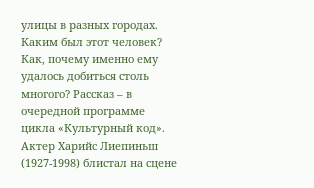улицы в разных городах. Каким был этот человек? Как, почему именно ему удалось добиться столь многого? Рассказ – в очередной программе цикла «Культурный код».
Актер Харийс Лиепиньш (1927-1998) блистал на сцене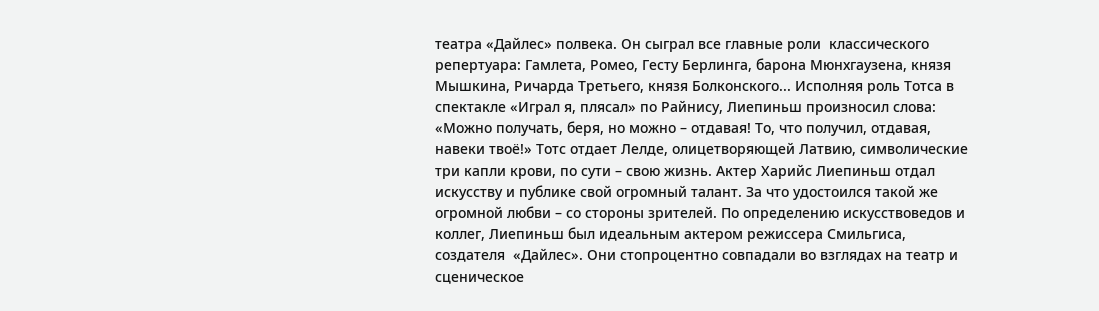театра «Дайлес» полвека. Он сыграл все главные роли  классического репертуара: Гамлета, Ромео, Гесту Берлинга, барона Мюнхгаузена, князя Мышкина, Ричарда Третьего, князя Болконского... Исполняя роль Тотса в спектакле «Играл я, плясал» по Райнису, Лиепиньш произносил слова: «Можно получать, беря, но можно – отдавая! То, что получил, отдавая, навеки твоё!» Тотс отдает Лелде, олицетворяющей Латвию, символические три капли крови, по сути – свою жизнь. Актер Харийс Лиепиньш отдал искусству и публике свой огромный талант. За что удостоился такой же огромной любви – со стороны зрителей. По определению искусствоведов и коллег, Лиепиньш был идеальным актером режиссера Смильгиса, создателя  «Дайлес». Они стопроцентно совпадали во взглядах на театр и сценическое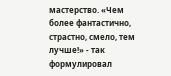мастерство. «Чем более фантастично, страстно, смело, тем лучше!» - так формулировал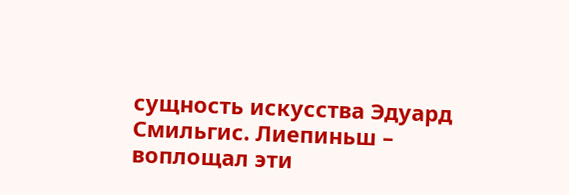сущность искусства Эдуард Смильгис. Лиепиньш – воплощал эти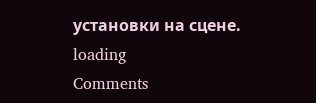установки на сцене.
loading
Comments